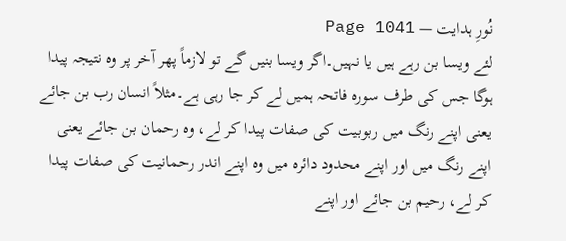نُورِ ہدایت — Page 1041
لئے ویسا بن رہے ہیں یا نہیں۔اگر ویسا بنیں گے تو لازماً پھر آخر پر وہ نتیجہ پیدا ہوگا جس کی طرف سورہ فاتحہ ہمیں لے کر جا رہی ہے۔مثلاً انسان رب بن جائے یعنی اپنے رنگ میں ربوبیت کی صفات پیدا کر لے، وہ رحمان بن جائے یعنی اپنے رنگ میں اور اپنے محدود دائرہ میں وہ اپنے اندر رحمانیت کی صفات پیدا کر لے، رحیم بن جائے اور اپنے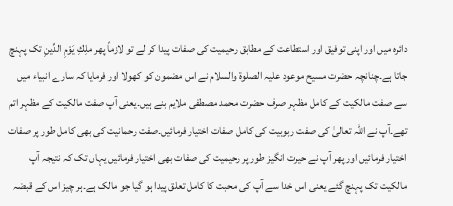دائرہ میں اور اپنی توفیق اور استطاعت کے مطابق رحیمیت کی صفات پیدا کر لے تو لازماً پھر ملِكِ يَوْمِ الدِّينِ تک پہنچ جاتا ہے۔چنانچہ حضرت مسیح موعود علیہ الصلوۃ والسلام نے اس مضمون کو کھولا اور فرمایا کہ سارے انبیاء میں سے صفت مالکیت کے کامل مظہر صرف حضرت محمد مصطفی ملایم بنے ہیں۔یعنی آپ صفت مالکیت کے مظہر اتم تھے۔آپ نے اللہ تعالیٰ کی صفت ربوبیت کی کامل صفات اختیار فرمائیں۔صفت رحمانیت کی بھی کامل طور پر صفات اختیار فرمائیں اور پھر آپ نے حیرت انگیز طور پر رحیمیت کی صفات بھی اختیار فرمائیں یہاں تک کہ نتیجہ آپ مالکیت تک پہنچ گئے یعنی اس خدا سے آپ کی محبت کا کامل تعلق پیدا ہو گیا جو مالک ہے۔ہر چیز اس کے قبضہ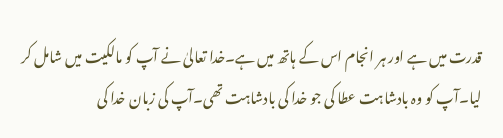قدرت میں ہے اور ہر انجام اس کے ہاتھ میں ہے۔خدا تعالیٰ نے آپ کو مالکیت میں شامل کر لیا۔آپ کو وہ بادشاہت عطا کی جو خدا کی بادشاہت تھی۔آپ کی زبان خدا کی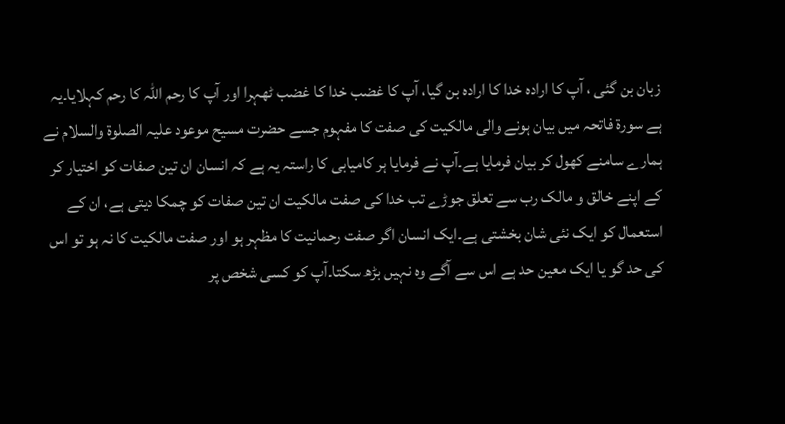زبان بن گئی ، آپ کا ارادہ خدا کا ارادہ بن گیا، آپ کا غضب خدا کا غضب ٹھہرا اور آپ کا رحم اللہ کا رحم کہلایا۔یہ ہے سورۃ فاتحہ میں بیان ہونے والی مالکیت کی صفت کا مفہوم جسے حضرت مسیح موعود علیہ الصلوۃ والسلام نے ہمارے سامنے کھول کر بیان فرمایا ہے۔آپ نے فرمایا ہر کامیابی کا راستہ یہ ہے کہ انسان ان تین صفات کو اختیار کر کے اپنے خالق و مالک رب سے تعلق جوڑے تب خدا کی صفت مالکیت ان تین صفات کو چمکا دیتی ہے، ان کے استعمال کو ایک نئی شان بخشتی ہے۔ایک انسان اگر صفت رحمانیت کا مظہر ہو اور صفت مالکیت کا نہ ہو تو اس کی حد گو یا ایک معین حد ہے اس سے آگے وہ نہیں بڑھ سکتا۔آپ کو کسی شخص پر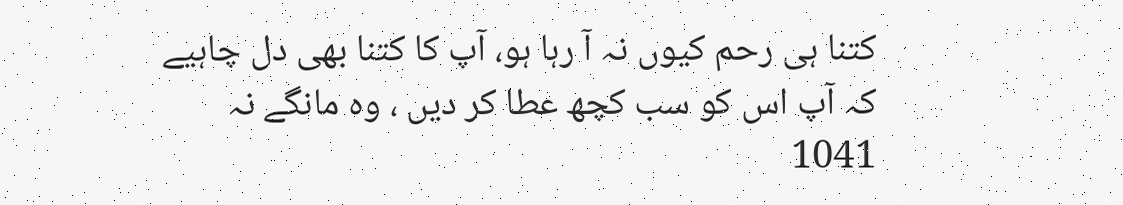کتنا ہی رحم کیوں نہ آ رہا ہو، آپ کا کتنا بھی دل چاہیے کہ آپ اس کو سب کچھ عطا کر دیں ، وہ مانگے نہ 1041